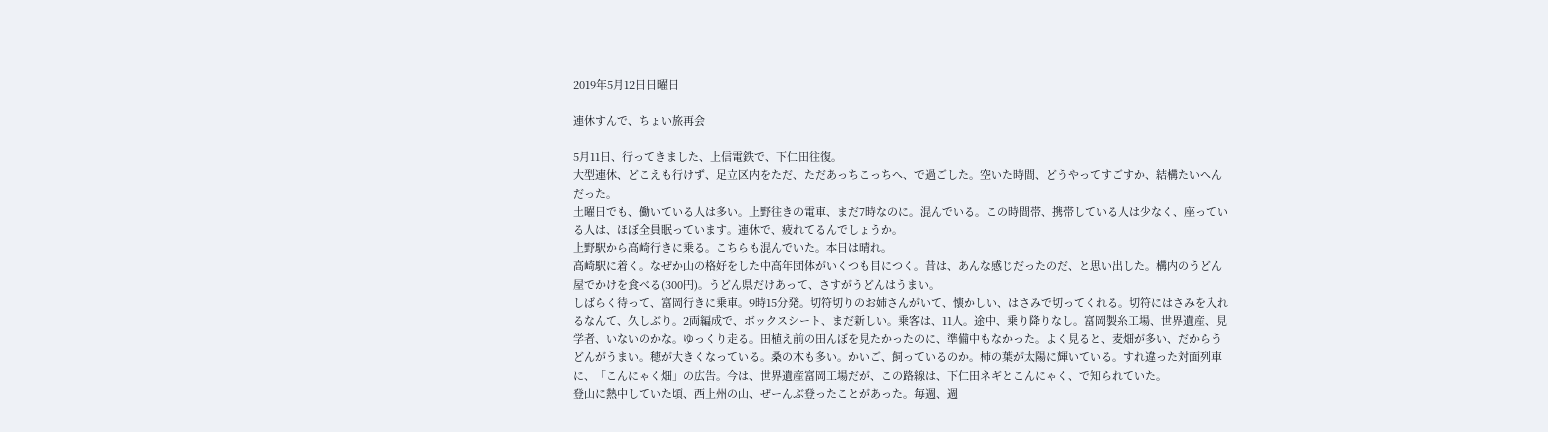2019年5月12日日曜日

連休すんで、ちょい旅再会

5月11日、行ってきました、上信電鉄で、下仁田往復。
大型連休、どこえも行けず、足立区内をただ、ただあっちこっちへ、で過ごした。空いた時間、どうやってすごすか、結構たいへんだった。
土曜日でも、働いている人は多い。上野往きの電車、まだ7時なのに。混んでいる。この時間帯、携帯している人は少なく、座っている人は、ほぼ全員眠っています。連休で、疲れてるんでしょうか。
上野駅から高崎行きに乗る。こちらも混んでいた。本日は晴れ。
高崎駅に着く。なぜか山の格好をした中高年団体がいくつも目につく。昔は、あんな感じだったのだ、と思い出した。構内のうどん屋でかけを食べる(300円)。うどん県だけあって、さすがうどんはうまい。
しばらく待って、富岡行きに乗車。9時15分発。切符切りのお姉さんがいて、懐かしい、はさみで切ってくれる。切符にはさみを入れるなんて、久しぶり。2両編成で、ボックスシート、まだ新しい。乗客は、11人。途中、乗り降りなし。富岡製糸工場、世界遺産、見学者、いないのかな。ゆっくり走る。田植え前の田んぼを見たかったのに、準備中もなかった。よく見ると、麦畑が多い、だからうどんがうまい。穂が大きくなっている。桑の木も多い。かいご、飼っているのか。柿の葉が太陽に輝いている。すれ違った対面列車に、「こんにゃく畑」の広告。今は、世界遺産富岡工場だが、この路線は、下仁田ネギとこんにゃく、で知られていた。
登山に熱中していた頃、西上州の山、ぜーんぶ登ったことがあった。毎週、週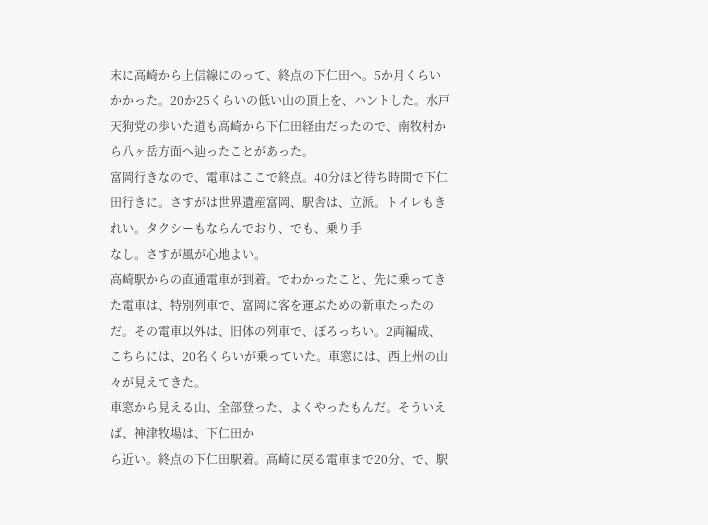末に高崎から上信線にのって、終点の下仁田へ。5か月くらいかかった。20か25くらいの低い山の頂上を、ハントした。水戸天狗党の歩いた道も高崎から下仁田経由だったので、南牧村から八ヶ岳方面へ辿ったことがあった。
富岡行きなので、電車はここで終点。40分ほど待ち時間で下仁田行きに。さすがは世界遺産富岡、駅舎は、立派。トイレもきれい。タクシーもならんでおり、でも、乗り手
なし。さすが風が心地よい。
高崎駅からの直通電車が到着。でわかったこと、先に乗ってきた電車は、特別列車で、富岡に客を運ぶための新車たったのだ。その電車以外は、旧体の列車で、ぼろっちい。2両編成、こちらには、20名くらいが乗っていた。車窓には、西上州の山々が見えてきた。
車窓から見える山、全部登った、よくやったもんだ。そういえば、神津牧場は、下仁田か
ら近い。終点の下仁田駅着。高崎に戻る電車まで20分、で、駅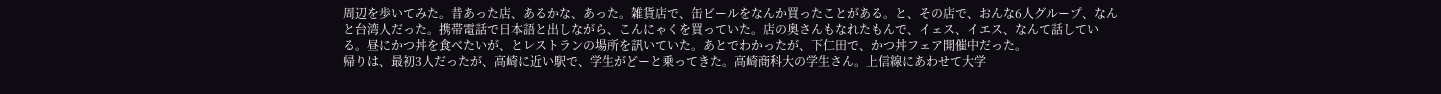周辺を歩いてみた。昔あった店、あるかな、あった。雑貨店で、缶ビールをなんか買ったことがある。と、その店で、おんな6人グループ、なんと台湾人だった。携帯電話で日本語と出しながら、こんにゃくを買っていた。店の奥さんもなれたもんで、イェス、イエス、なんて話している。昼にかつ丼を食べたいが、とレストランの場所を訊いていた。あとでわかったが、下仁田で、かつ丼フェア開催中だった。
帰りは、最初3人だったが、高崎に近い駅で、学生がどーと乗ってきた。高崎商科大の学生さん。上信線にあわせて大学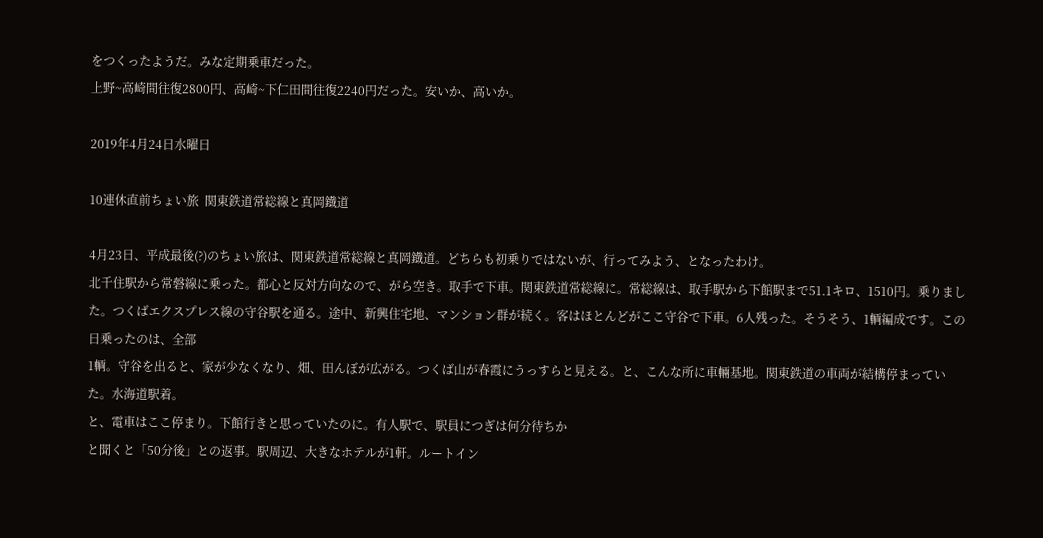をつくったようだ。みな定期乗車だった。
上野~高崎間往復2800円、高崎~下仁田間往復2240円だった。安いか、高いか。

2019年4月24日水曜日

10連休直前ちょい旅  関東鉄道常総線と真岡鐡道

4月23日、平成最後(?)のちょい旅は、関東鉄道常総線と真岡鐡道。どちらも初乗りではないが、行ってみよう、となったわけ。
北千住駅から常磐線に乗った。都心と反対方向なので、がら空き。取手で下車。関東鉄道常総線に。常総線は、取手駅から下館駅まで51.1キロ、1510円。乗りました。つくばエクスプレス線の守谷駅を通る。途中、新興住宅地、マンション群が続く。客はほとんどがここ守谷で下車。6人残った。そうそう、1輌編成です。この日乗ったのは、全部
1輌。守谷を出ると、家が少なくなり、畑、田んぼが広がる。つくば山が春霞にうっすらと見える。と、こんな所に車輛基地。関東鉄道の車両が結構停まっていた。水海道駅着。
と、電車はここ停まり。下館行きと思っていたのに。有人駅で、駅員につぎは何分待ちか
と聞くと「50分後」との返事。駅周辺、大きなホテルが1軒。ルートイン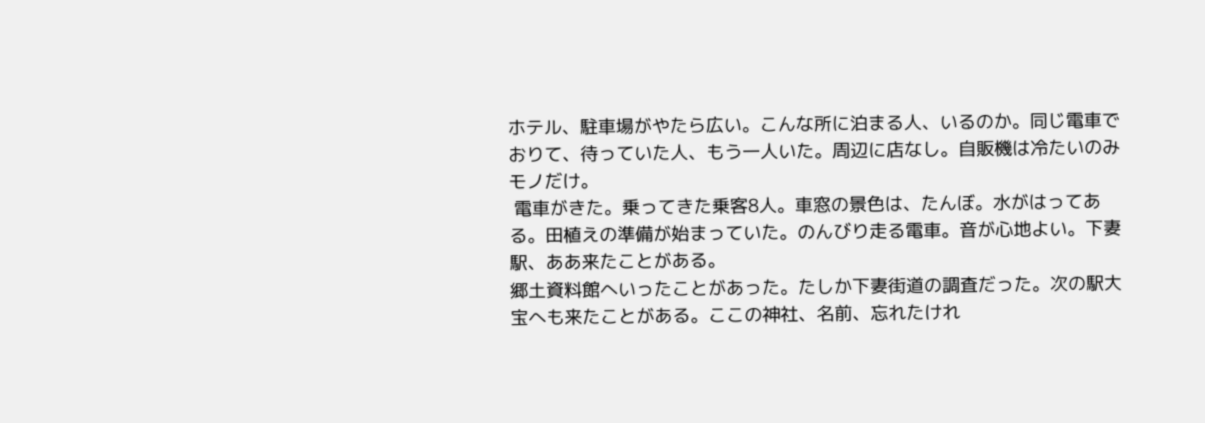ホテル、駐車場がやたら広い。こんな所に泊まる人、いるのか。同じ電車でおりて、待っていた人、もう一人いた。周辺に店なし。自販機は冷たいのみモノだけ。
 電車がきた。乗ってきた乗客8人。車窓の景色は、たんぼ。水がはってある。田植えの準備が始まっていた。のんびり走る電車。音が心地よい。下妻駅、ああ来たことがある。
郷土資料館へいったことがあった。たしか下妻街道の調査だった。次の駅大宝へも来たことがある。ここの神社、名前、忘れたけれ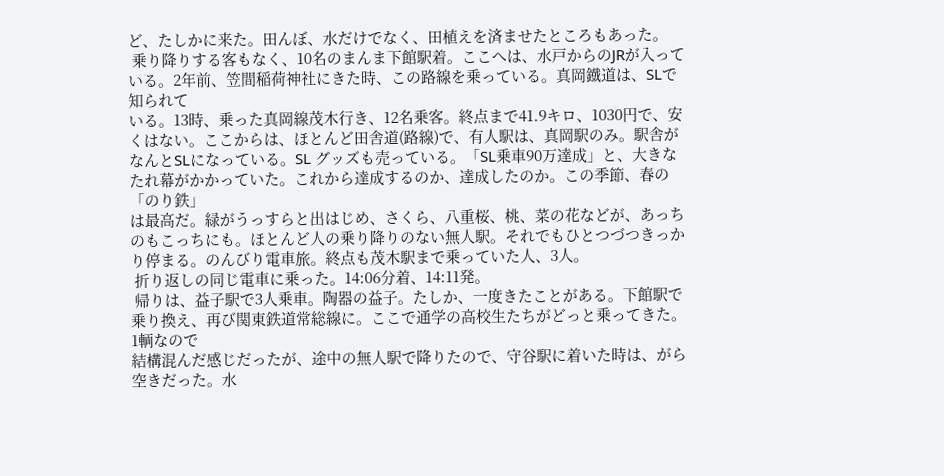ど、たしかに来た。田んぼ、水だけでなく、田植えを済ませたところもあった。
 乗り降りする客もなく、10名のまんま下館駅着。ここへは、水戸からのJRが入っている。2年前、笠間稲荷神社にきた時、この路線を乗っている。真岡鐡道は、SLで知られて
いる。13時、乗った真岡線茂木行き、12名乗客。終点まで41.9キロ、1030円で、安くはない。ここからは、ほとんど田舎道(路線)で、有人駅は、真岡駅のみ。駅舎がなんとSLになっている。SL グッズも売っている。「SL乗車90万達成」と、大きなたれ幕がかかっていた。これから達成するのか、達成したのか。この季節、春の「のり鉄」
は最高だ。緑がうっすらと出はじめ、さくら、八重桜、桃、菜の花などが、あっちのもこっちにも。ほとんど人の乗り降りのない無人駅。それでもひとつづつきっかり停まる。のんびり電車旅。終点も茂木駅まで乗っていた人、3人。
 折り返しの同じ電車に乗った。14:06分着、14:11発。
 帰りは、益子駅で3人乗車。陶器の益子。たしか、一度きたことがある。下館駅で乗り換え、再び関東鉄道常総線に。ここで通学の高校生たちがどっと乗ってきた。1輌なので
結構混んだ感じだったが、途中の無人駅で降りたので、守谷駅に着いた時は、がら空きだった。水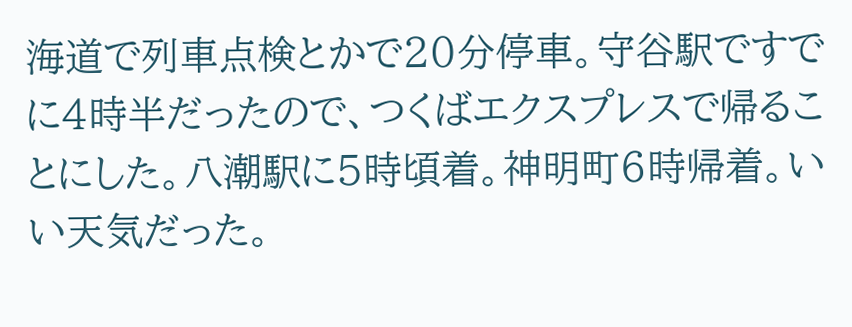海道で列車点検とかで20分停車。守谷駅ですでに4時半だったので、つくばエクスプレスで帰ることにした。八潮駅に5時頃着。神明町6時帰着。いい天気だった。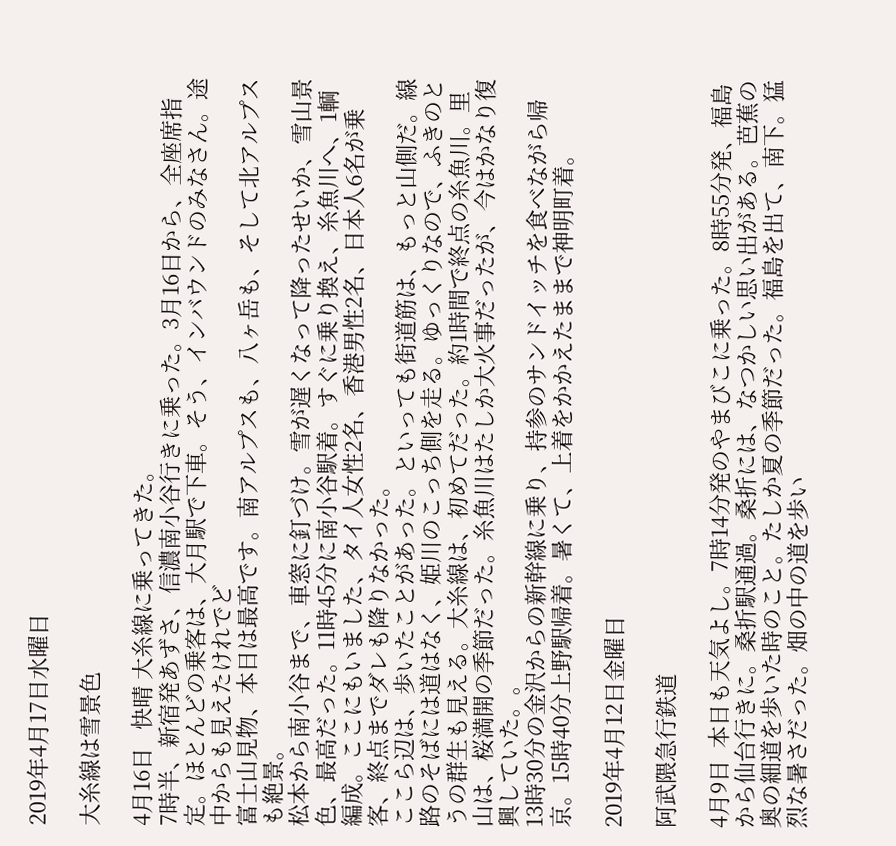2019年4月17日水曜日

大糸線は雪景色

4月16日   快晴 大糸線に乗ってきた。
7時半、新宿発あずさ、信濃南小谷行きに乗った。3月16日から、全座席指定。ほとんどの乗客は、大月駅で下車。そう、インバウンドのみなさん。途中からも見えたけれでど
富士山見物、本日は最高です。南アルプスも、八ヶ岳も、そして北アルプスも絶景。
松本から南小谷まで、車窓に釘づけ。雪が遅くなって降ったせいか、雪山景色、最高だった。11時45分に南小谷駅着。すぐに乗り換え、糸魚川へ、1輌編成。ここにもいました、タイ人女性2名、香港男性2名、日本人6名が乗客、終点までダレも降りなかった。
ここら辺は、歩いたことがあった。といっても街道筋は、もっと山側だ。線路のそばには道はなく、姫川のこっち側を走る。ゆっくりなので、ふきのとうの群生も見える。大糸線は、初めてだった。約1時間で終点の糸魚川。里山は、桜満開の季節だった。糸魚川はたしか大火事だったが、今はかなり復興していた。。
13時30分の金沢からの新幹線に乗り、持参のサンドイッチを食べながら帰京。15時40分上野駅帰着。暑くて、上着をかかえたままで神明町着。

2019年4月12日金曜日

阿武隈急行鉄道

4月9日  本日も天気よし。7時14分発のやまびこに乗った。8時55分発、福島から仙台行きに。桑折駅通過。桑折には、なつかしい思い出がある。芭蕉の奥の細道を歩いた時のこと。たしか夏の季節だった。福島を出て、南下。猛烈な暑さだった。畑の中の道を歩い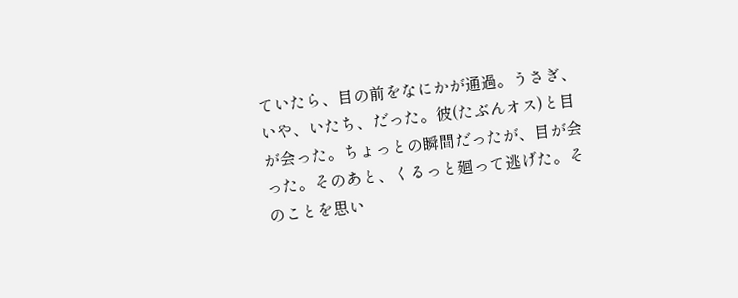ていたら、目の前をなにかが通過。うさぎ、いや、いたち、だった。彼(たぶんオス)と目が会った。ちょっとの瞬間だったが、目が会った。そのあと、くるっと廻って逃げた。そのことを思い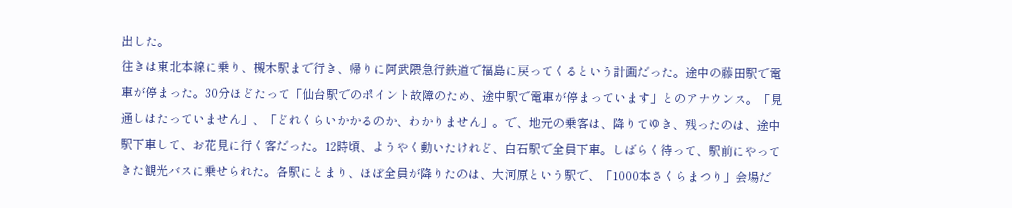出した。
往きは東北本線に乗り、槻木駅まで行き、帰りに阿武隈急行鉄道で福島に戻ってくるという計画だった。途中の藤田駅で電車が停まった。30分ほどたって「仙台駅でのポイント故障のため、途中駅で電車が停まっています」とのアナウンス。「見通しはたっていません」、「どれくらいかかるのか、わかりません」。で、地元の乗客は、降りてゆき、残ったのは、途中駅下車して、お花見に行く客だった。12時頃、ようやく動いたけれど、白石駅で全員下車。しばらく待って、駅前にやってきた観光バスに乗せられた。各駅にとまり、ほぼ全員が降りたのは、大河原という駅で、「1000本さくらまつり」会場だ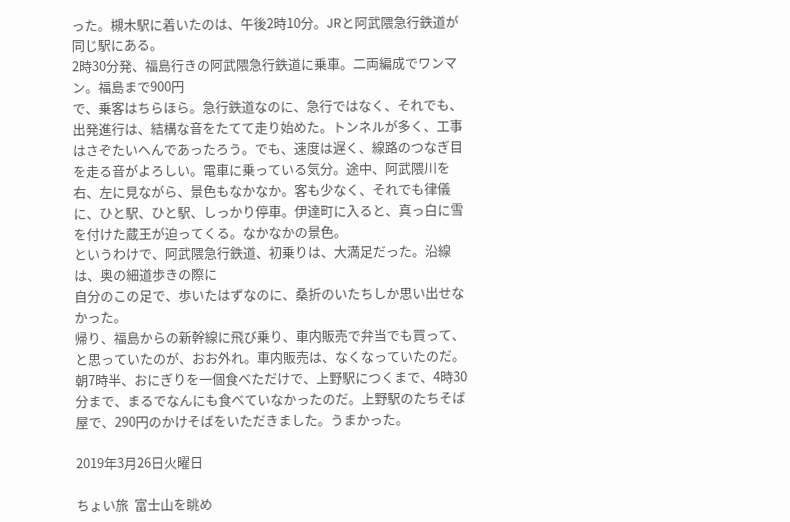った。槻木駅に着いたのは、午後2時10分。JRと阿武隈急行鉄道が同じ駅にある。
2時30分発、福島行きの阿武隈急行鉄道に乗車。二両編成でワンマン。福島まで900円
で、乗客はちらほら。急行鉄道なのに、急行ではなく、それでも、出発進行は、結構な音をたてて走り始めた。トンネルが多く、工事はさぞたいへんであったろう。でも、速度は遅く、線路のつなぎ目を走る音がよろしい。電車に乗っている気分。途中、阿武隈川を右、左に見ながら、景色もなかなか。客も少なく、それでも律儀に、ひと駅、ひと駅、しっかり停車。伊達町に入ると、真っ白に雪を付けた蔵王が迫ってくる。なかなかの景色。
というわけで、阿武隈急行鉄道、初乗りは、大満足だった。沿線は、奥の細道歩きの際に
自分のこの足で、歩いたはずなのに、桑折のいたちしか思い出せなかった。
帰り、福島からの新幹線に飛び乗り、車内販売で弁当でも買って、と思っていたのが、おお外れ。車内販売は、なくなっていたのだ。朝7時半、おにぎりを一個食べただけで、上野駅につくまで、4時30分まで、まるでなんにも食べていなかったのだ。上野駅のたちそば屋で、290円のかけそばをいただきました。うまかった。

2019年3月26日火曜日

ちょい旅  富士山を眺め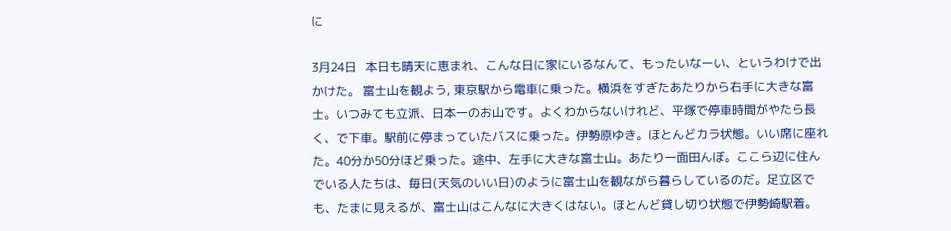に

3月24日   本日も晴天に恵まれ、こんな日に家にいるなんて、もったいなーい、というわけで出かけた。 富士山を観よう, 東京駅から電車に乗った。横浜をすぎたあたりから右手に大きな富士。いつみても立派、日本一のお山です。よくわからないけれど、平塚で停車時間がやたら長く、で下車。駅前に停まっていたバスに乗った。伊勢原ゆき。ほとんどカラ状態。いい席に座れた。40分か50分ほど乗った。途中、左手に大きな富士山。あたり一面田んぼ。ここら辺に住んでいる人たちは、毎日(天気のいい日)のように富士山を観ながら暮らしているのだ。足立区でも、たまに見えるが、富士山はこんなに大きくはない。ほとんど貸し切り状態で伊勢崎駅着。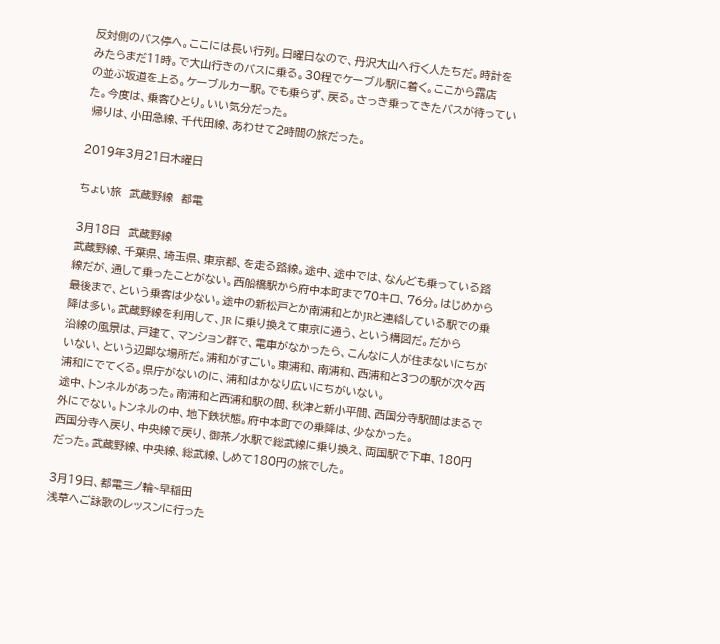反対側のバス停へ。ここには長い行列。日曜日なので、丹沢大山へ行く人たちだ。時計をみたらまだ11時。で大山行きのバスに乗る。30程でケーブル駅に着く。ここから露店
の並ぶ坂道を上る。ケーブルカー駅。でも乗らず、戻る。さっき乗ってきたバスが待っていた。今度は、乗客ひとり。いい気分だった。
 帰りは、小田急線、千代田線、あわせて2時間の旅だった。

2019年3月21日木曜日

ちょい旅  武蔵野線  都電

3月18日  武蔵野線
武蔵野線、千葉県、埼玉県、東京都、を走る路線。途中、途中では、なんども乗っている路線だが、通して乗ったことがない。西船橋駅から府中本町まで70キロ、76分。はじめから最後まで、という乗客は少ない。途中の新松戸とか南浦和とかJRと連絡している駅での乗降は多い。武蔵野線を利用して、JR に乗り換えて東京に通う、という構図だ。だから
沿線の風景は、戸建て、マンション群で、電車がなかったら、こんなに人が住まないにちがいない、という辺鄙な場所だ。浦和がすごい。東浦和、南浦和、西浦和と3つの駅が次々西浦和にでてくる。県庁がないのに、浦和はかなり広いにちがいない。
途中、トンネルがあった。南浦和と西浦和駅の間、秋津と新小平間、西国分寺駅間はまるで外にでない。トンネルの中、地下鉄状態。府中本町での乗降は、少なかった。
西国分寺へ戻り、中央線で戻り、御茶ノ水駅で総武線に乗り換え、両国駅で下車、180円
だった。武蔵野線、中央線、総武線、しめて180円の旅でした。

3月19日、都電三ノ輪~早稲田
浅草へご詠歌のレッスンに行った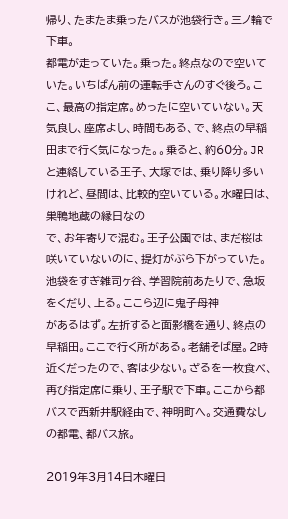帰り、たまたま乗ったバスが池袋行き。三ノ輪で下車。
都電が走っていた。乗った。終点なので空いていた。いちばん前の運転手さんのすぐ後ろ。ここ、最高の指定席。めったに空いていない。天気良し、座席よし、時間もある、で、終点の早稲田まで行く気になった。。乗ると、約60分。JRと連絡している王子、大塚では、乗り降り多いけれど、昼間は、比較的空いている。水曜日は、巣鴨地蔵の縁日なの
で、お年寄りで混む。王子公園では、まだ桜は咲いていないのに、提灯がぶら下がっていた。池袋をすぎ雑司ヶ谷、学習院前あたりで、急坂をくだり、上る。ここら辺に鬼子母神
があるはず。左折すると面影橋を通り、終点の早稲田。ここで行く所がある。老舗そば屋。2時近くだったので、客は少ない。ざるを一枚食べ、再び指定席に乗り、王子駅で下車。ここから都バスで西新井駅経由で、神明町へ。交通費なしの都電、都バス旅。

2019年3月14日木曜日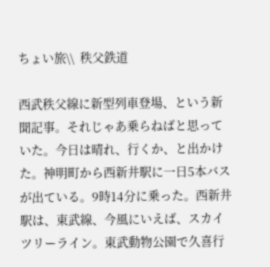ちょい旅\\  秩父鉄道

西武秩父線に新型列車登場、という新聞記事。それじゃあ乗らねばと思っていた。今日は晴れ、行くか、と出かけた。神明町から西新井駅に一日5本バスが出ている。9時14分に乗った。西新井駅は、東武線、今風にいえば、スカイツリーライン。東武動物公園で久喜行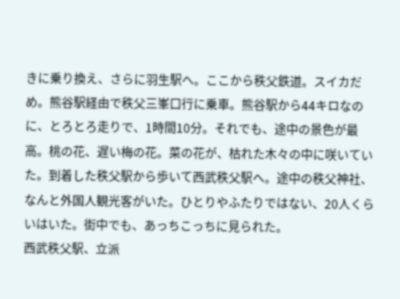きに乗り換え、さらに羽生駅へ。ここから秩父鉄道。スイカだめ。熊谷駅経由で秩父三峯口行に乗車。熊谷駅から44キロなのに、とろとろ走りで、1時間10分。それでも、途中の景色が最高。桃の花、遅い梅の花。菜の花が、枯れた木々の中に咲いていた。到着した秩父駅から歩いて西武秩父駅へ。途中の秩父神社、なんと外国人観光客がいた。ひとりやふたりではない、20人くらいはいた。街中でも、あっちこっちに見られた。
西武秩父駅、立派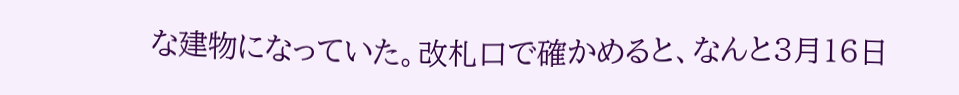な建物になっていた。改札口で確かめると、なんと3月16日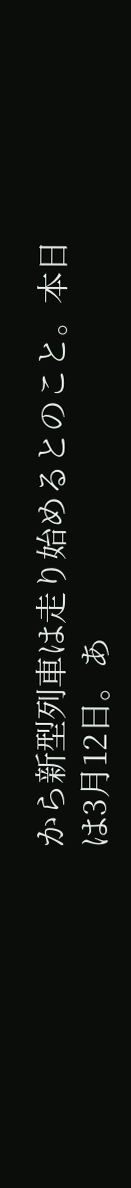から新型列車は走り始めるとのこと。本日は3月12日。あ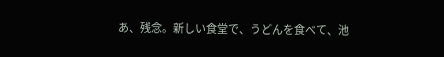あ、残念。新しい食堂で、うどんを食べて、池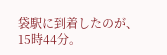袋駅に到着したのが、15時44分。